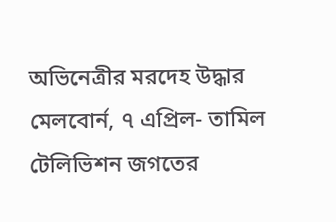অভিনেত্রীর মরদেহ উদ্ধার
মেলবোর্ন, ৭ এপ্রিল- তামিল টেলিভিশন জগতের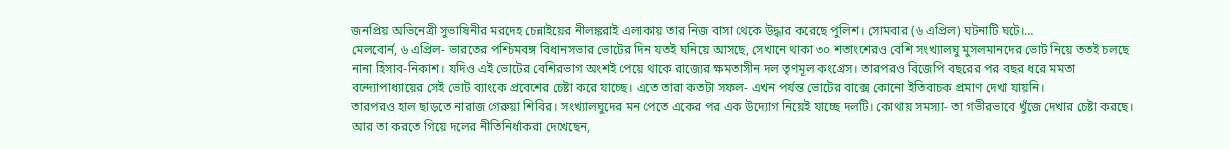জনপ্রিয় অভিনেত্রী সুভাষিনীর মরদেহ চেন্নাইয়ের নীলঙ্করাই এলাকায় তার নিজ বাসা থেকে উদ্ধার করেছে পুলিশ। সোমবার (৬ এপ্রিল) ঘটনাটি ঘটে।…
মেলবোর্ন, ৬ এপ্রিল- ভারতের পশ্চিমবঙ্গ বিধানসভার ভোটের দিন যতই ঘনিয়ে আসছে, সেখানে থাকা ৩০ শতাংশেরও বেশি সংখ্যালঘু মুসলমানদের ভোট নিয়ে ততই চলছে নানা হিসাব-নিকাশ। যদিও এই ভোটের বেশিরভাগ অংশই পেয়ে থাকে রাজ্যের ক্ষমতাসীন দল তৃণমূল কংগ্রেস। তারপরও বিজেপি বছরের পর বছর ধরে মমতা বন্দ্যোপাধ্যায়ের সেই ভোট ব্যাংকে প্রবেশের চেষ্টা করে যাচ্ছে। এতে তারা কতটা সফল- এখন পর্যন্ত ভোটের বাক্সে কোনো ইতিবাচক প্রমাণ দেখা যায়নি।
তারপরও হাল ছাড়তে নারাজ গেরুয়া শিবির। সংখ্যালঘুদের মন পেতে একের পর এক উদ্যোগ নিয়েই যাচ্ছে দলটি। কোথায় সমস্যা- তা গভীরভাবে খুঁজে দেখার চেষ্টা করছে। আর তা করতে গিয়ে দলের নীতিনির্ধাকরা দেখেছেন,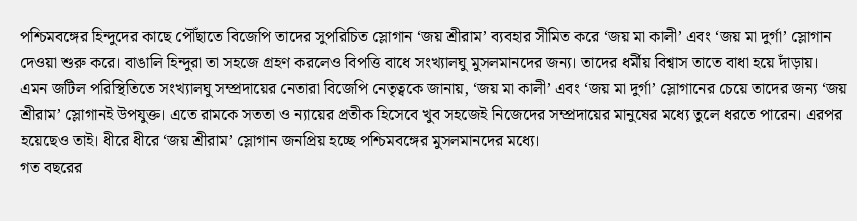পশ্চিমবঙ্গের হিন্দুদের কাছে পৌঁছাতে বিজেপি তাদের সুপরিচিত স্লোগান ‘জয় শ্রীরাম’ ব্যবহার সীমিত করে ‘জয় মা কালী’ এবং ‘জয় মা দুর্গা’ স্লোগান দেওয়া শুরু করে। বাঙালি হিন্দুরা তা সহজে গ্রহণ করলেও বিপত্তি বাধে সংখ্যালঘু মুসলমানদের জন্য। তাদের ধর্মীয় বিশ্বাস তাতে বাধা হয়ে দাঁড়ায়।
এমন জটিল পরিস্থিতিতে সংখ্যালঘু সম্প্রদায়ের নেতারা বিজেপি নেতৃত্বকে জানায়, ‘জয় মা কালী’ এবং ‘জয় মা দুর্গা’ স্লোগানের চেয়ে তাদের জন্য ‘জয় শ্রীরাম’ স্লোগানই উপযুক্ত। এতে রামকে সততা ও ন্যায়ের প্রতীক হিসেবে খুব সহজেই নিজেদের সম্প্রদায়ের মানুষের মধ্যে তুলে ধরতে পারেন। এরপর হয়েছেও তাই। ধীরে ধীরে ‘জয় শ্রীরাম’ স্লোগান জনপ্রিয় হচ্ছে পশ্চিমবঙ্গের মুসলমানদের মধ্যে।
গত বছরের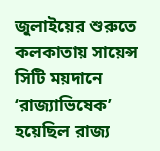জুলাইয়ের শুরুতে কলকাতায় সায়েন্স সিটি ময়দানে ‘রাজ্যাভিষেক’ হয়েছিল রাজ্য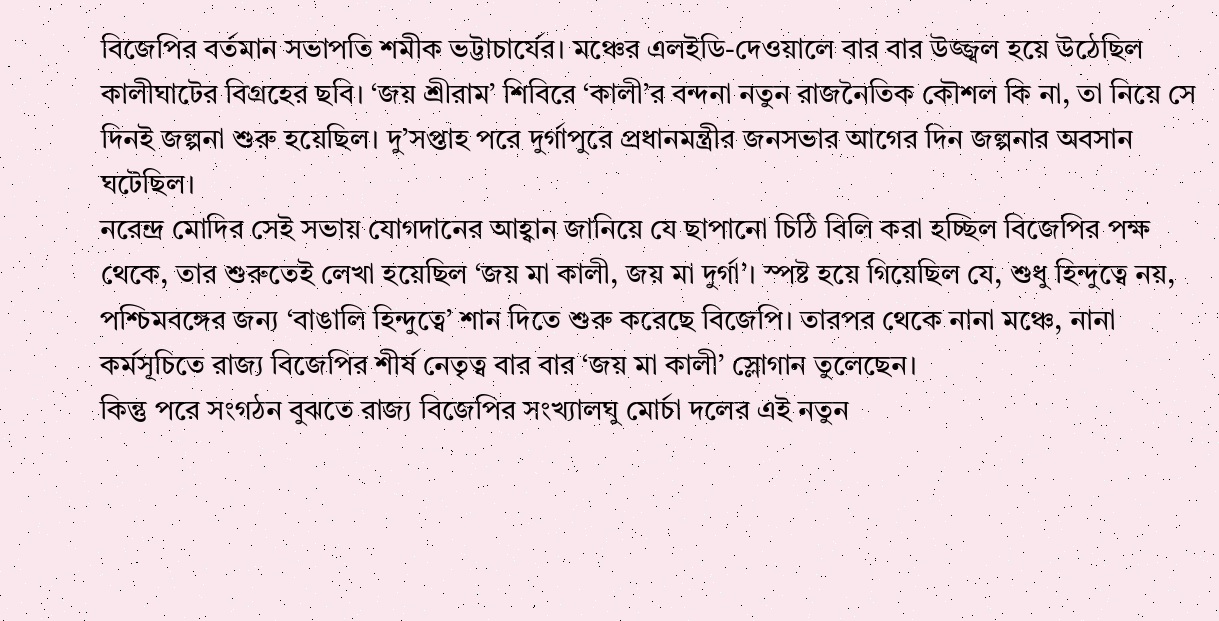বিজেপির বর্তমান সভাপতি শমীক ভট্টাচার্যের। মঞ্চের এলইডি-দেওয়ালে বার বার উজ্জ্বল হয়ে উঠেছিল কালীঘাটের বিগ্রহের ছবি। ‘জয় শ্রীরাম’ শিবিরে ‘কালী’র বন্দনা নতুন রাজনৈতিক কৌশল কি না, তা নিয়ে সে দিনই জল্পনা শুরু হয়েছিল। দু’সপ্তাহ পরে দুর্গাপুরে প্রধানমন্ত্রীর জনসভার আগের দিন জল্পনার অবসান ঘটেছিল।
নরেন্দ্র মোদির সেই সভায় যোগদানের আহ্বান জানিয়ে যে ছাপানো চিঠি বিলি করা হচ্ছিল বিজেপির পক্ষ থেকে, তার শুরুতেই লেখা হয়েছিল ‘জয় মা কালী, জয় মা দুর্গা’। স্পষ্ট হয়ে গিয়েছিল যে, শুধু হিন্দুত্বে নয়, পশ্চিমবঙ্গের জন্য ‘বাঙালি হিন্দুত্বে’ শান দিতে শুরু করেছে বিজেপি। তারপর থেকে নানা মঞ্চে, নানা কর্মসূচিতে রাজ্য বিজেপির শীর্ষ নেতৃত্ব বার বার ‘জয় মা কালী’ স্লোগান তুলেছেন।
কিন্তু পরে সংগঠন বুঝতে রাজ্য বিজেপির সংখ্যালঘু মোর্চা দলের এই নতুন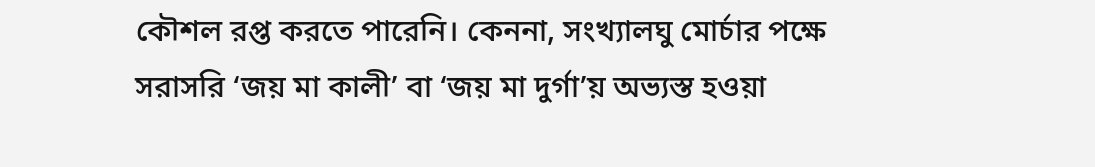কৌশল রপ্ত করতে পারেনি। কেননা, সংখ্যালঘু মোর্চার পক্ষে সরাসরি ‘জয় মা কালী’ বা ‘জয় মা দুর্গা’য় অভ্যস্ত হওয়া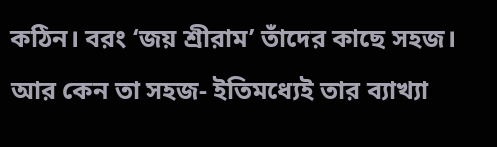কঠিন। বরং ‘জয় শ্রীরাম’ তাঁদের কাছে সহজ। আর কেন তা সহজ- ইতিমধ্যেই তার ব্যাখ্যা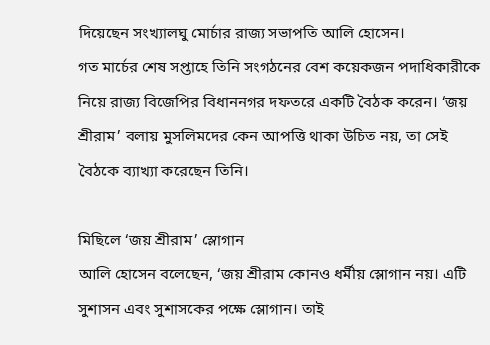দিয়েছেন সংখ্যালঘু মোর্চার রাজ্য সভাপতি আলি হোসেন।
গত মার্চের শেষ সপ্তাহে তিনি সংগঠনের বেশ কয়েকজন পদাধিকারীকে নিয়ে রাজ্য বিজেপির বিধাননগর দফতরে একটি বৈঠক করেন। ‘জয় শ্রীরাম’ বলায় মুসলিমদের কেন আপত্তি থাকা উচিত নয়, তা সেই বৈঠকে ব্যাখ্যা করেছেন তিনি।

মিছিলে ‘জয় শ্রীরাম’ স্লোগান
আলি হোসেন বলেছেন, ‘জয় শ্রীরাম কোনও ধর্মীয় স্লোগান নয়। এটি সুশাসন এবং সুশাসকের পক্ষে স্লোগান। তাই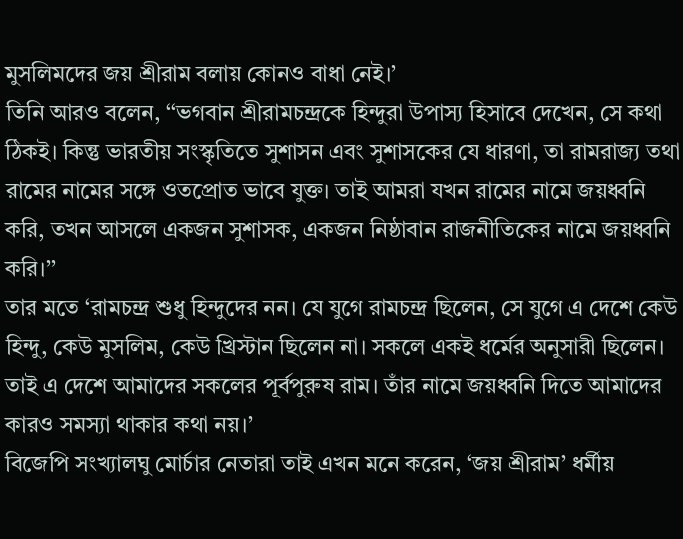মুসলিমদের জয় শ্রীরাম বলায় কোনও বাধা নেই।’
তিনি আরও বলেন, ‘‘ভগবান শ্রীরামচন্দ্রকে হিন্দুরা উপাস্য হিসাবে দেখেন, সে কথা ঠিকই। কিন্তু ভারতীয় সংস্কৃতিতে সুশাসন এবং সুশাসকের যে ধারণা, তা রামরাজ্য তথা রামের নামের সঙ্গে ওতপ্রোত ভাবে যুক্ত। তাই আমরা যখন রামের নামে জয়ধ্বনি করি, তখন আসলে একজন সুশাসক, একজন নিষ্ঠাবান রাজনীতিকের নামে জয়ধ্বনি করি।’’
তার মতে ‘রামচন্দ্র শুধু হিন্দুদের নন। যে যুগে রামচন্দ্র ছিলেন, সে যুগে এ দেশে কেউ হিন্দু, কেউ মুসলিম, কেউ খ্রিস্টান ছিলেন না। সকলে একই ধর্মের অনুসারী ছিলেন। তাই এ দেশে আমাদের সকলের পূর্বপুরুষ রাম। তাঁর নামে জয়ধ্বনি দিতে আমাদের কারও সমস্যা থাকার কথা নয়।’
বিজেপি সংখ্যালঘু মোর্চার নেতারা তাই এখন মনে করেন, ‘জয় শ্রীরাম’ ধর্মীয়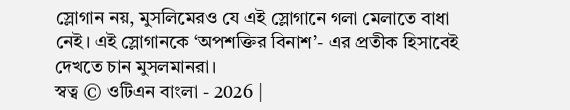স্লোগান নয়, মুসলিমেরও যে এই স্লোগানে গলা মেলাতে বাধা নেই। এই স্লোগানকে ‘অপশক্তির বিনাশ’- এর প্রতীক হিসাবেই দেখতে চান মুসলমানরা।
স্বত্ব © ওটিএন বাংলা - 2026 |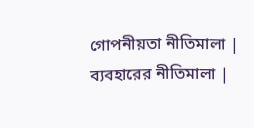গোপনীয়তা নীতিমালা | ব্যবহারের নীতিমালা |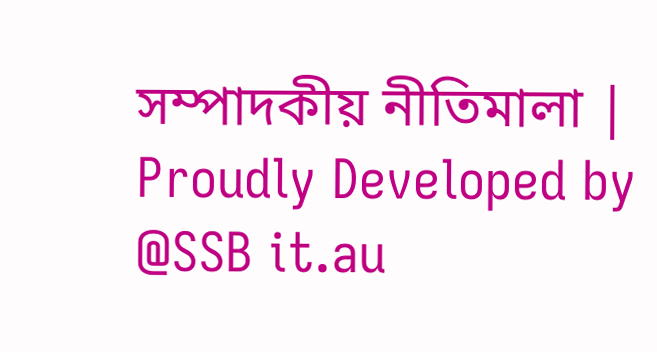সম্পাদকীয় নীতিমালা | Proudly Developed by @SSB it.au